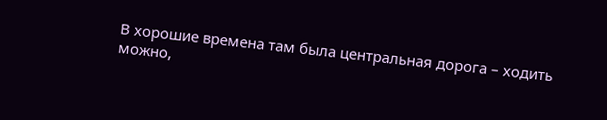В хорошие времена там была центральная дорога – ходить можно,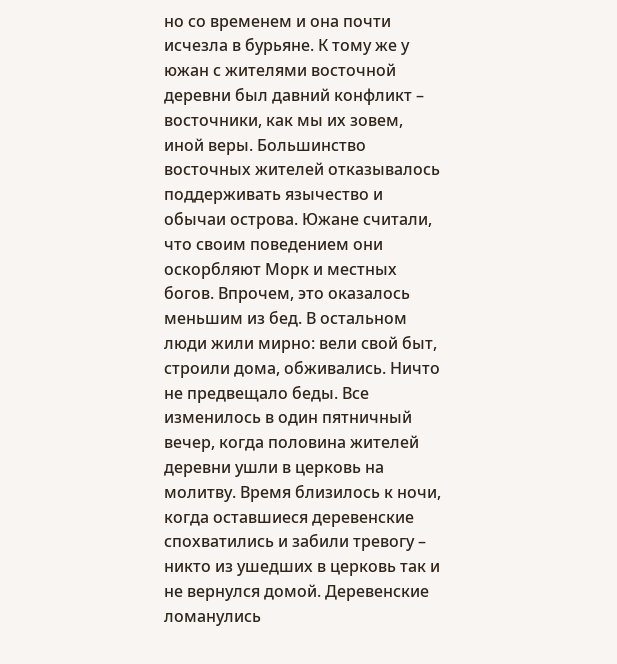но со временем и она почти исчезла в бурьяне. К тому же у южан с жителями восточной деревни был давний конфликт – восточники, как мы их зовем, иной веры. Большинство восточных жителей отказывалось поддерживать язычество и обычаи острова. Южане считали, что своим поведением они оскорбляют Морк и местных богов. Впрочем, это оказалось меньшим из бед. В остальном люди жили мирно: вели свой быт, строили дома, обживались. Ничто не предвещало беды. Все изменилось в один пятничный вечер, когда половина жителей деревни ушли в церковь на молитву. Время близилось к ночи, когда оставшиеся деревенские спохватились и забили тревогу – никто из ушедших в церковь так и не вернулся домой. Деревенские ломанулись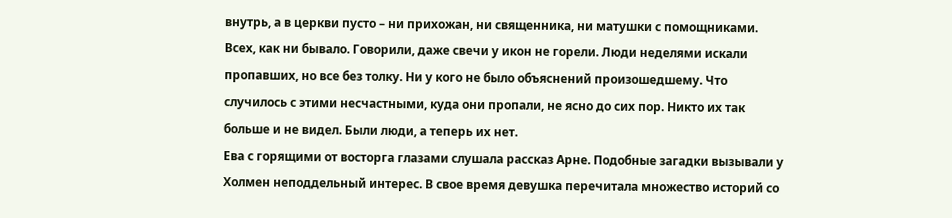внутрь, а в церкви пусто – ни прихожан, ни священника, ни матушки с помощниками. Всех, как ни бывало. Говорили, даже свечи у икон не горели. Люди неделями искали пропавших, но все без толку. Ни у кого не было объяснений произошедшему. Что случилось с этими несчастными, куда они пропали, не ясно до сих пор. Никто их так больше и не видел. Были люди, а теперь их нет.
Ева с горящими от восторга глазами слушала рассказ Арне. Подобные загадки вызывали у Холмен неподдельный интерес. В свое время девушка перечитала множество историй со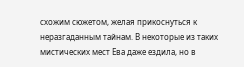схожим сюжетом, желая прикоснуться к неразгаданным тайнам. В некоторые из таких мистических мест Ева даже ездила, но в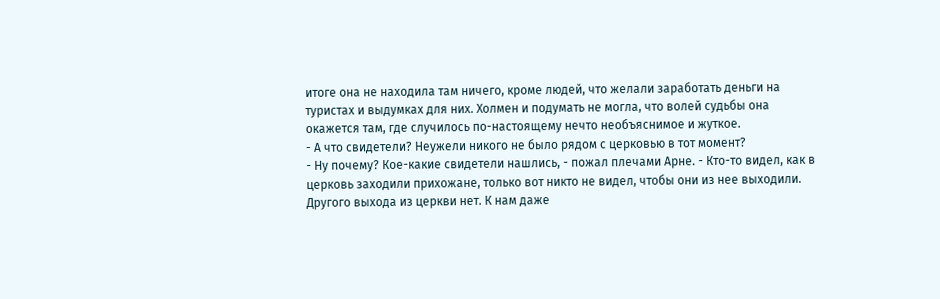итоге она не находила там ничего, кроме людей, что желали заработать деньги на туристах и выдумках для них. Холмен и подумать не могла, что волей судьбы она окажется там, где случилось по-настоящему нечто необъяснимое и жуткое.
- А что свидетели? Неужели никого не было рядом с церковью в тот момент?
- Ну почему? Кое-какие свидетели нашлись, - пожал плечами Арне. - Кто-то видел, как в церковь заходили прихожане, только вот никто не видел, чтобы они из нее выходили. Другого выхода из церкви нет. К нам даже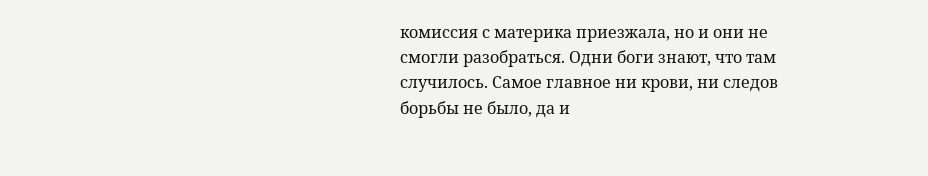комиссия с материка приезжала, но и они не смогли разобраться. Одни боги знают, что там случилось. Самое главное ни крови, ни следов борьбы не было, да и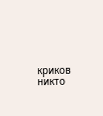криков никто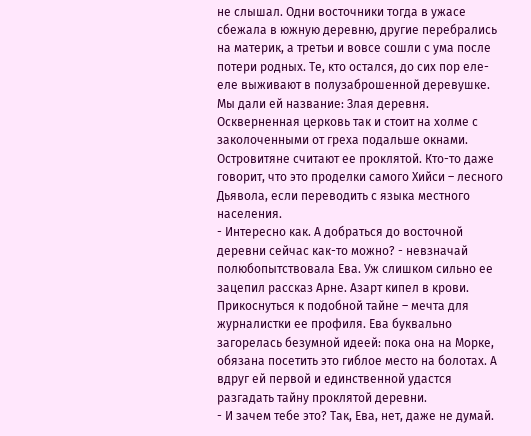не слышал. Одни восточники тогда в ужасе сбежала в южную деревню, другие перебрались на материк, а третьи и вовсе сошли с ума после потери родных. Те, кто остался, до сих пор еле-еле выживают в полузаброшенной деревушке. Мы дали ей название: Злая деревня. Оскверненная церковь так и стоит на холме с заколоченными от греха подальше окнами. Островитяне считают ее проклятой. Кто-то даже говорит, что это проделки самого Хийси – лесного Дьявола, если переводить с языка местного населения.
- Интересно как. А добраться до восточной деревни сейчас как-то можно? - невзначай полюбопытствовала Ева. Уж слишком сильно ее зацепил рассказ Арне. Азарт кипел в крови. Прикоснуться к подобной тайне – мечта для журналистки ее профиля. Ева буквально загорелась безумной идеей: пока она на Морке, обязана посетить это гиблое место на болотах. А вдруг ей первой и единственной удастся разгадать тайну проклятой деревни.
- И зачем тебе это? Так, Ева, нет, даже не думай.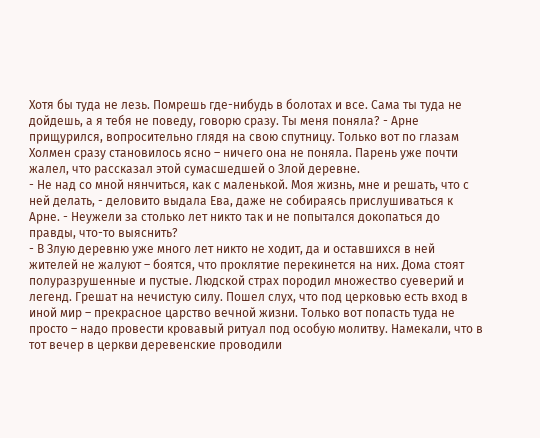Хотя бы туда не лезь. Помрешь где-нибудь в болотах и все. Сама ты туда не дойдешь, а я тебя не поведу, говорю сразу. Ты меня поняла? - Арне прищурился, вопросительно глядя на свою спутницу. Только вот по глазам Холмен сразу становилось ясно – ничего она не поняла. Парень уже почти жалел, что рассказал этой сумасшедшей о Злой деревне.
- Не над со мной нянчиться, как с маленькой. Моя жизнь, мне и решать, что с ней делать, - деловито выдала Ева, даже не собираясь прислушиваться к Арне. - Неужели за столько лет никто так и не попытался докопаться до правды, что-то выяснить?
- В Злую деревню уже много лет никто не ходит, да и оставшихся в ней жителей не жалуют – боятся, что проклятие перекинется на них. Дома стоят полуразрушенные и пустые. Людской страх породил множество суеверий и легенд. Грешат на нечистую силу. Пошел слух, что под церковью есть вход в иной мир – прекрасное царство вечной жизни. Только вот попасть туда не просто – надо провести кровавый ритуал под особую молитву. Намекали, что в тот вечер в церкви деревенские проводили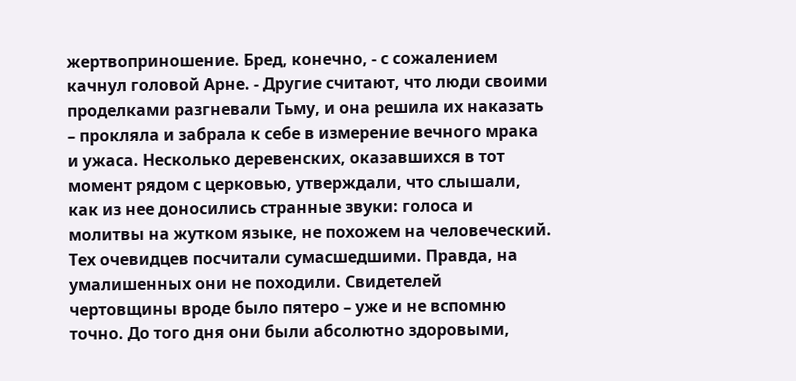жертвоприношение. Бред, конечно, - с сожалением качнул головой Арне. - Другие считают, что люди своими проделками разгневали Тьму, и она решила их наказать – прокляла и забрала к себе в измерение вечного мрака и ужаса. Несколько деревенских, оказавшихся в тот момент рядом с церковью, утверждали, что слышали, как из нее доносились странные звуки: голоса и молитвы на жутком языке, не похожем на человеческий. Тех очевидцев посчитали сумасшедшими. Правда, на умалишенных они не походили. Свидетелей чертовщины вроде было пятеро – уже и не вспомню точно. До того дня они были абсолютно здоровыми,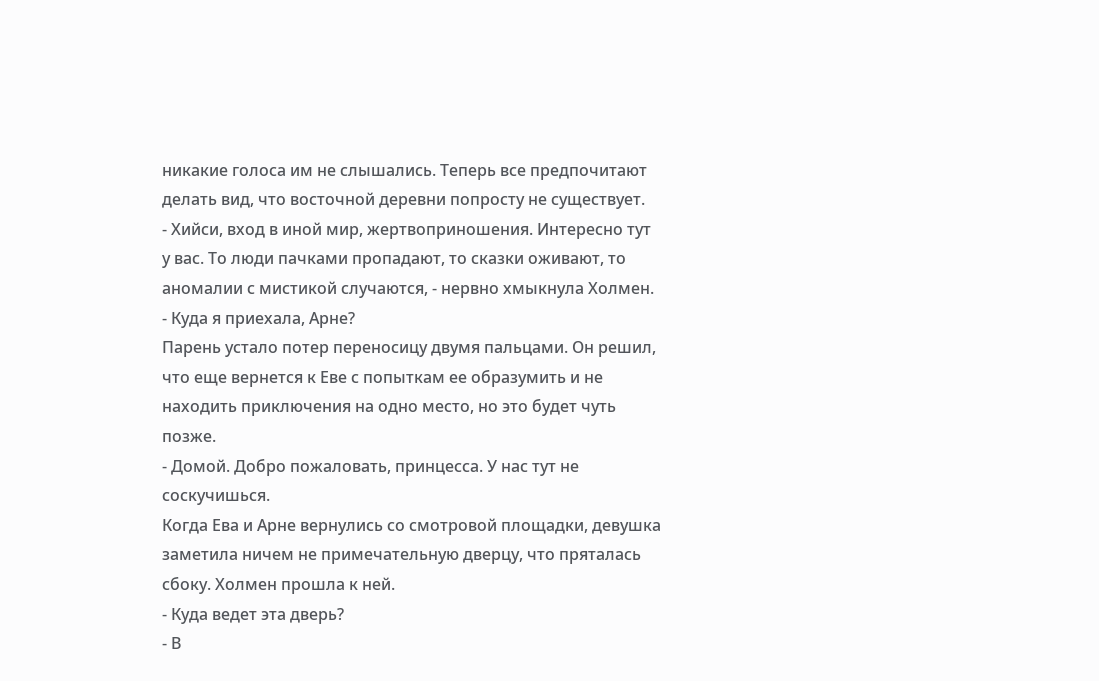никакие голоса им не слышались. Теперь все предпочитают делать вид, что восточной деревни попросту не существует.
- Хийси, вход в иной мир, жертвоприношения. Интересно тут у вас. То люди пачками пропадают, то сказки оживают, то аномалии с мистикой случаются, - нервно хмыкнула Холмен. - Куда я приехала, Арне?
Парень устало потер переносицу двумя пальцами. Он решил, что еще вернется к Еве с попыткам ее образумить и не находить приключения на одно место, но это будет чуть позже.
- Домой. Добро пожаловать, принцесса. У нас тут не соскучишься.
Когда Ева и Арне вернулись со смотровой площадки, девушка заметила ничем не примечательную дверцу, что пряталась сбоку. Холмен прошла к ней.
- Куда ведет эта дверь?
- В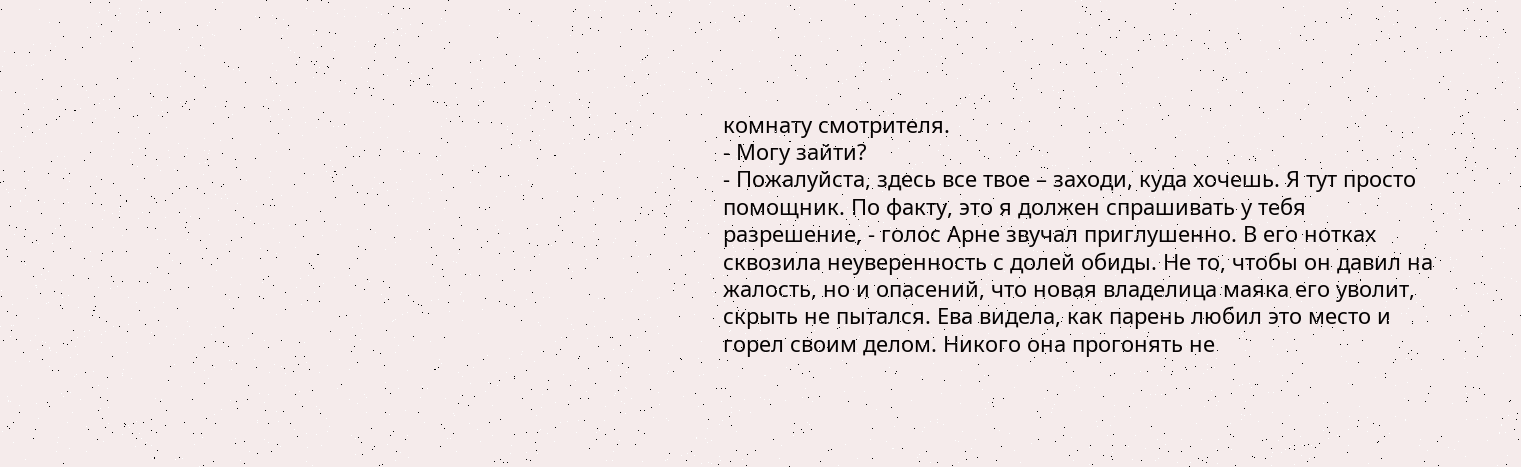комнату смотрителя.
- Могу зайти?
- Пожалуйста, здесь все твое – заходи, куда хочешь. Я тут просто помощник. По факту, это я должен спрашивать у тебя разрешение, - голос Арне звучал приглушенно. В его нотках сквозила неуверенность с долей обиды. Не то, чтобы он давил на жалость, но и опасений, что новая владелица маяка его уволит, скрыть не пытался. Ева видела, как парень любил это место и горел своим делом. Никого она прогонять не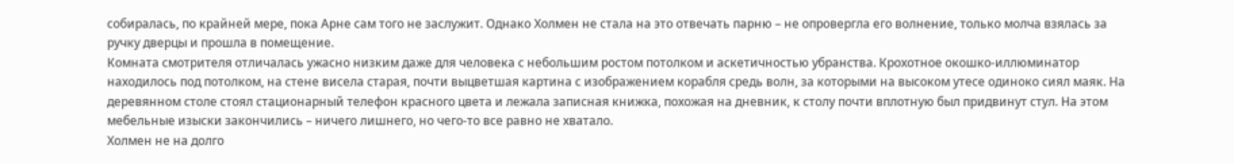собиралась, по крайней мере, пока Арне сам того не заслужит. Однако Холмен не стала на это отвечать парню – не опровергла его волнение, только молча взялась за ручку дверцы и прошла в помещение.
Комната смотрителя отличалась ужасно низким даже для человека с небольшим ростом потолком и аскетичностью убранства. Крохотное окошко-иллюминатор находилось под потолком, на стене висела старая, почти выцветшая картина с изображением корабля средь волн, за которыми на высоком утесе одиноко сиял маяк. На деревянном столе стоял стационарный телефон красного цвета и лежала записная книжка, похожая на дневник, к столу почти вплотную был придвинут стул. На этом мебельные изыски закончились – ничего лишнего, но чего-то все равно не хватало.
Холмен не на долго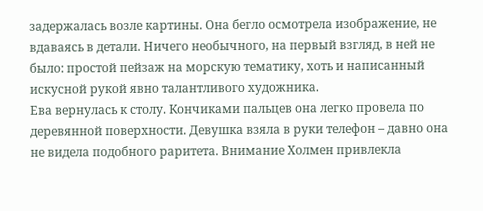задержалась возле картины. Она бегло осмотрела изображение, не вдаваясь в детали. Ничего необычного, на первый взгляд, в ней не было: простой пейзаж на морскую тематику, хоть и написанный искусной рукой явно талантливого художника.
Ева вернулась к столу. Кончиками пальцев она легко провела по деревянной поверхности. Девушка взяла в руки телефон – давно она не видела подобного раритета. Внимание Холмен привлекла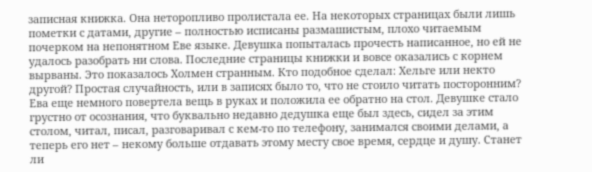записная книжка. Она неторопливо пролистала ее. На некоторых страницах были лишь пометки с датами, другие – полностью исписаны размашистым, плохо читаемым почерком на непонятном Еве языке. Девушка попыталась прочесть написанное, но ей не удалось разобрать ни слова. Последние страницы книжки и вовсе оказались с корнем вырваны. Это показалось Холмен странным. Кто подобное сделал: Хельге или некто другой? Простая случайность, или в записях было то, что не стоило читать посторонним?
Ева еще немного повертела вещь в руках и положила ее обратно на стол. Девушке стало грустно от осознания, что буквально недавно дедушка еще был здесь, сидел за этим столом, читал, писал, разговаривал с кем-то по телефону, занимался своими делами, а теперь его нет – некому больше отдавать этому месту свое время, сердце и душу. Станет ли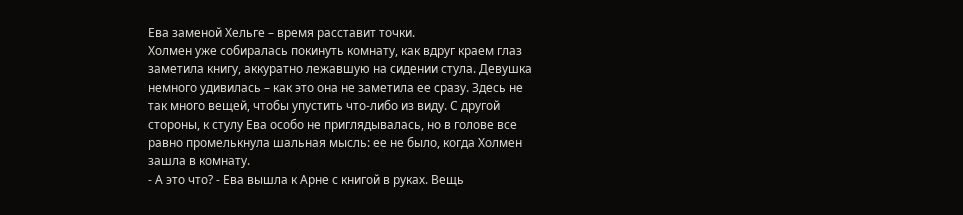Ева заменой Хельге – время расставит точки.
Холмен уже собиралась покинуть комнату, как вдруг краем глаз заметила книгу, аккуратно лежавшую на сидении стула. Девушка немного удивилась – как это она не заметила ее сразу. Здесь не так много вещей, чтобы упустить что-либо из виду. С другой стороны, к стулу Ева особо не приглядывалась, но в голове все равно промелькнула шальная мысль: ее не было, когда Холмен зашла в комнату.
- А это что? - Ева вышла к Арне с книгой в руках. Вещь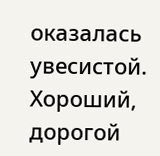оказалась увесистой. Хороший, дорогой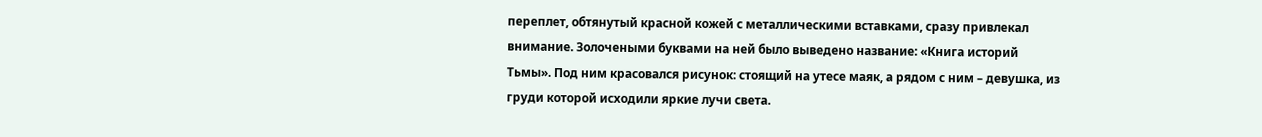переплет, обтянутый красной кожей с металлическими вставками, сразу привлекал внимание. Золочеными буквами на ней было выведено название: «Книга историй Тьмы». Под ним красовался рисунок: стоящий на утесе маяк, а рядом с ним – девушка, из груди которой исходили яркие лучи света.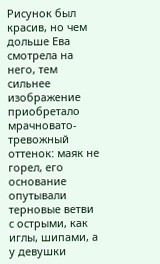Рисунок был красив, но чем дольше Ева смотрела на него, тем сильнее изображение приобретало мрачновато-тревожный оттенок: маяк не горел, его основание опутывали терновые ветви с острыми, как иглы, шипами, а у девушки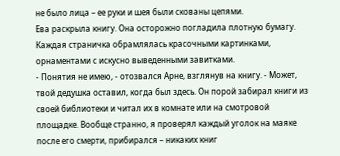не было лица – ее руки и шея были скованы цепями.
Ева раскрыла книгу. Она осторожно погладила плотную бумагу. Каждая страничка обрамлялась красочными картинками, орнаментами с искусно выведенными завитками.
- Понятия не имею, - отозвался Арне, взглянув на книгу. - Может, твой дедушка оставил, когда был здесь. Он порой забирал книги из своей библиотеки и читал их в комнате или на смотровой площадке. Вообще странно, я проверял каждый уголок на маяке после его смерти, прибирался – никаких книг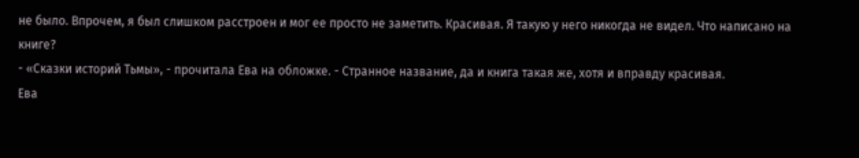не было. Впрочем, я был слишком расстроен и мог ее просто не заметить. Красивая. Я такую у него никогда не видел. Что написано на книге?
- «Сказки историй Тьмы», - прочитала Ева на обложке. - Странное название, да и книга такая же, хотя и вправду красивая.
Ева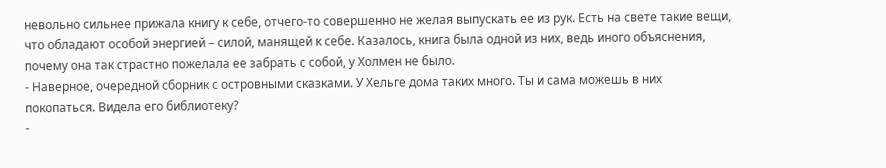невольно сильнее прижала книгу к себе, отчего-то совершенно не желая выпускать ее из рук. Есть на свете такие вещи, что обладают особой энергией – силой, манящей к себе. Казалось, книга была одной из них, ведь иного объяснения, почему она так страстно пожелала ее забрать с собой, у Холмен не было.
- Наверное, очередной сборник с островными сказками. У Хельге дома таких много. Ты и сама можешь в них покопаться. Видела его библиотеку?
-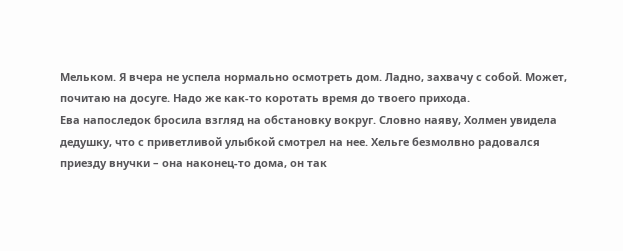Мельком. Я вчера не успела нормально осмотреть дом. Ладно, захвачу с собой. Может, почитаю на досуге. Надо же как-то коротать время до твоего прихода.
Ева напоследок бросила взгляд на обстановку вокруг. Словно наяву, Холмен увидела дедушку, что с приветливой улыбкой смотрел на нее. Хельге безмолвно радовался приезду внучки – она наконец-то дома, он так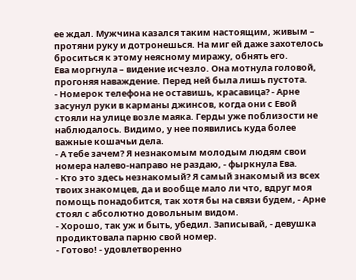ее ждал. Мужчина казался таким настоящим, живым – протяни руку и дотронешься. На миг ей даже захотелось броситься к этому неясному миражу, обнять его.
Ева моргнула – видение исчезло. Она мотнула головой, прогоняя наваждение. Перед ней была лишь пустота.
- Номерок телефона не оставишь, красавица? - Арне засунул руки в карманы джинсов, когда они с Евой стояли на улице возле маяка. Герды уже поблизости не наблюдалось. Видимо, у нее появились куда более важные кошачьи дела.
- А тебе зачем? Я незнакомым молодым людям свои номера налево-направо не раздаю, - фыркнула Ева.
- Кто это здесь незнакомый? Я самый знакомый из всех твоих знакомцев, да и вообще мало ли что, вдруг моя помощь понадобится, так хотя бы на связи будем, - Арне стоял с абсолютно довольным видом.
- Хорошо, так уж и быть, убедил. Записывай, - девушка продиктовала парню свой номер.
- Готово! - удовлетворенно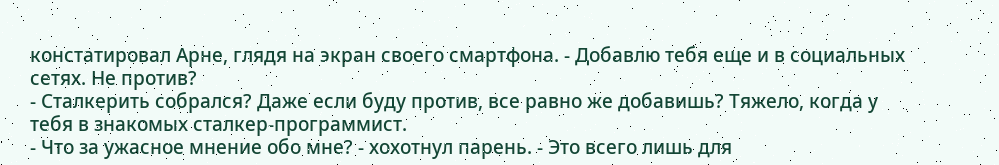констатировал Арне, глядя на экран своего смартфона. - Добавлю тебя еще и в социальных сетях. Не против?
- Сталкерить собрался? Даже если буду против, все равно же добавишь? Тяжело, когда у тебя в знакомых сталкер-программист.
- Что за ужасное мнение обо мне? - хохотнул парень. - Это всего лишь для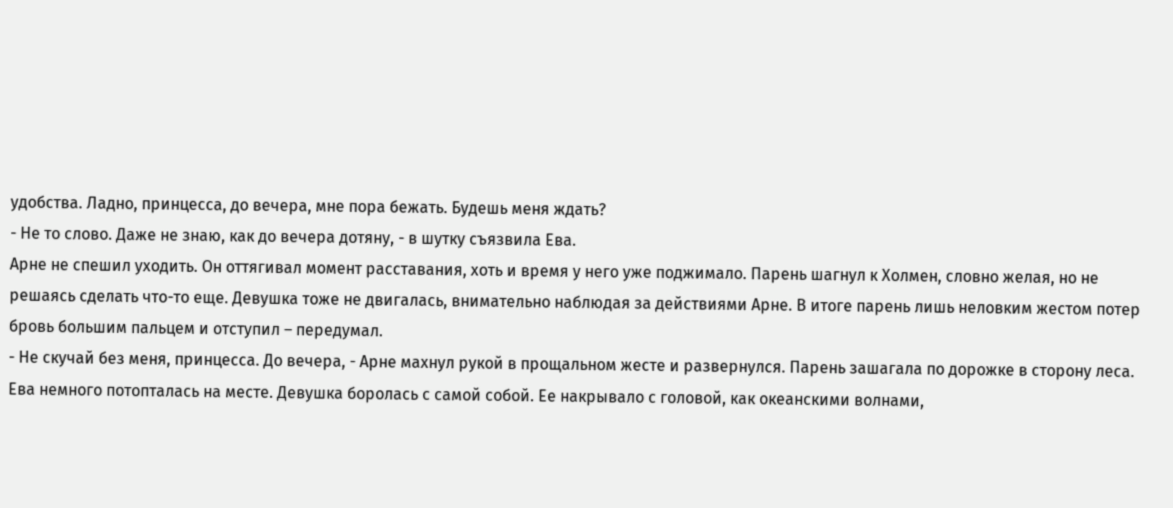удобства. Ладно, принцесса, до вечера, мне пора бежать. Будешь меня ждать?
- Не то слово. Даже не знаю, как до вечера дотяну, - в шутку съязвила Ева.
Арне не спешил уходить. Он оттягивал момент расставания, хоть и время у него уже поджимало. Парень шагнул к Холмен, словно желая, но не решаясь сделать что-то еще. Девушка тоже не двигалась, внимательно наблюдая за действиями Арне. В итоге парень лишь неловким жестом потер бровь большим пальцем и отступил – передумал.
- Не скучай без меня, принцесса. До вечера, - Арне махнул рукой в прощальном жесте и развернулся. Парень зашагала по дорожке в сторону леса. Ева немного потопталась на месте. Девушка боролась с самой собой. Ее накрывало с головой, как океанскими волнами,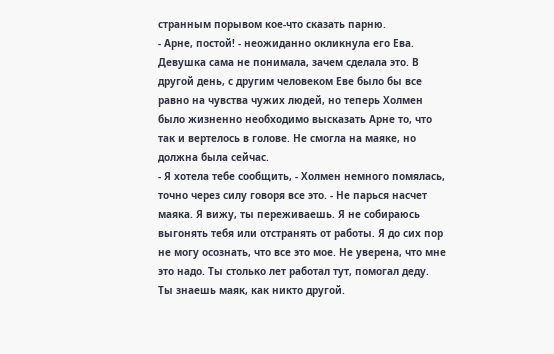странным порывом кое-что сказать парню.
- Арне, постой! - неожиданно окликнула его Ева. Девушка сама не понимала, зачем сделала это. В другой день, с другим человеком Еве было бы все равно на чувства чужих людей, но теперь Холмен было жизненно необходимо высказать Арне то, что так и вертелось в голове. Не смогла на маяке, но должна была сейчас.
- Я хотела тебе сообщить, - Холмен немного помялась, точно через силу говоря все это. - Не парься насчет маяка. Я вижу, ты переживаешь. Я не собираюсь выгонять тебя или отстранять от работы. Я до сих пор не могу осознать, что все это мое. Не уверена, что мне это надо. Ты столько лет работал тут, помогал деду. Ты знаешь маяк, как никто другой.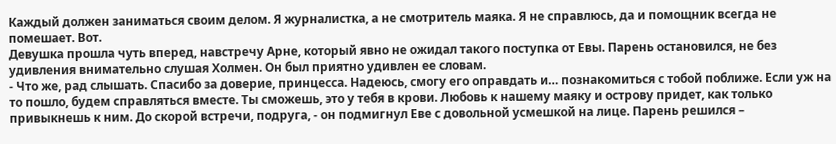Каждый должен заниматься своим делом. Я журналистка, а не смотритель маяка. Я не справлюсь, да и помощник всегда не помешает. Вот.
Девушка прошла чуть вперед, навстречу Арне, который явно не ожидал такого поступка от Евы. Парень остановился, не без удивления внимательно слушая Холмен. Он был приятно удивлен ее словам.
- Что же, рад слышать. Спасибо за доверие, принцесса. Надеюсь, смогу его оправдать и… познакомиться с тобой поближе. Если уж на то пошло, будем справляться вместе. Ты сможешь, это у тебя в крови. Любовь к нашему маяку и острову придет, как только привыкнешь к ним. До скорой встречи, подруга, - он подмигнул Еве с довольной усмешкой на лице. Парень решился –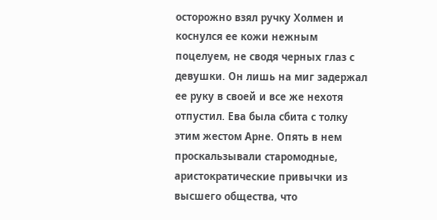осторожно взял ручку Холмен и коснулся ее кожи нежным поцелуем, не сводя черных глаз с девушки. Он лишь на миг задержал ее руку в своей и все же нехотя отпустил. Ева была сбита с толку этим жестом Арне. Опять в нем проскальзывали старомодные, аристократические привычки из высшего общества, что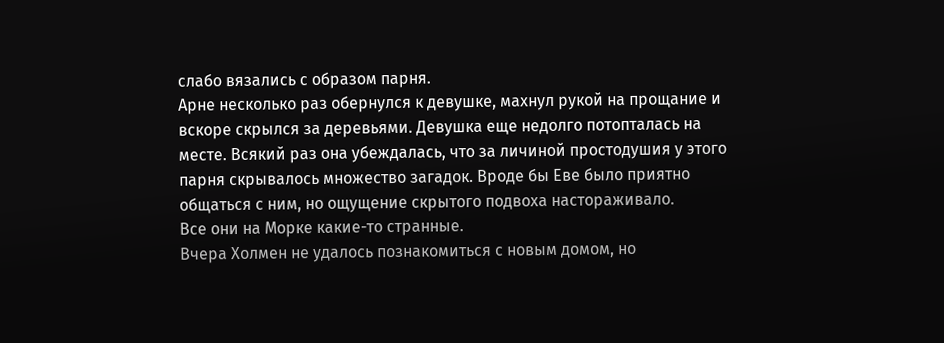слабо вязались с образом парня.
Арне несколько раз обернулся к девушке, махнул рукой на прощание и вскоре скрылся за деревьями. Девушка еще недолго потопталась на месте. Всякий раз она убеждалась, что за личиной простодушия у этого парня скрывалось множество загадок. Вроде бы Еве было приятно общаться с ним, но ощущение скрытого подвоха настораживало.
Все они на Морке какие-то странные.
Вчера Холмен не удалось познакомиться с новым домом, но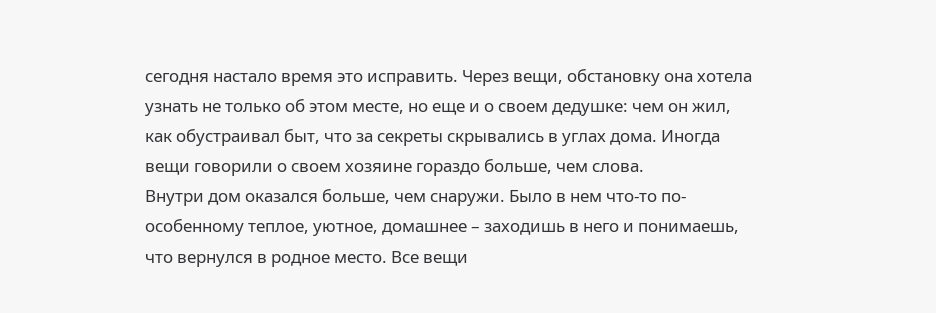сегодня настало время это исправить. Через вещи, обстановку она хотела узнать не только об этом месте, но еще и о своем дедушке: чем он жил, как обустраивал быт, что за секреты скрывались в углах дома. Иногда вещи говорили о своем хозяине гораздо больше, чем слова.
Внутри дом оказался больше, чем снаружи. Было в нем что-то по-особенному теплое, уютное, домашнее – заходишь в него и понимаешь, что вернулся в родное место. Все вещи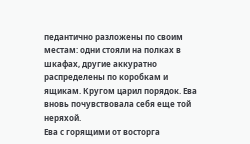педантично разложены по своим местам: одни стояли на полках в шкафах, другие аккуратно распределены по коробкам и ящикам. Кругом царил порядок. Ева вновь почувствовала себя еще той неряхой.
Ева с горящими от восторга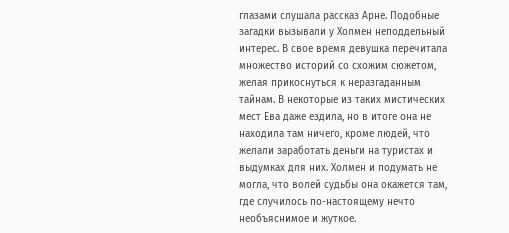глазами слушала рассказ Арне. Подобные загадки вызывали у Холмен неподдельный интерес. В свое время девушка перечитала множество историй со схожим сюжетом, желая прикоснуться к неразгаданным тайнам. В некоторые из таких мистических мест Ева даже ездила, но в итоге она не находила там ничего, кроме людей, что желали заработать деньги на туристах и выдумках для них. Холмен и подумать не могла, что волей судьбы она окажется там, где случилось по-настоящему нечто необъяснимое и жуткое.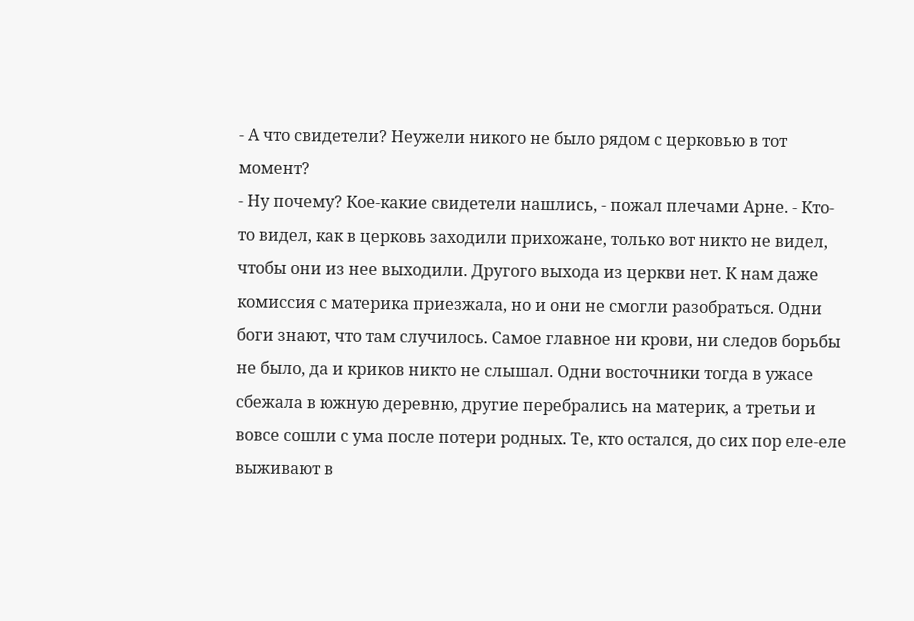- А что свидетели? Неужели никого не было рядом с церковью в тот момент?
- Ну почему? Кое-какие свидетели нашлись, - пожал плечами Арне. - Кто-то видел, как в церковь заходили прихожане, только вот никто не видел, чтобы они из нее выходили. Другого выхода из церкви нет. К нам даже комиссия с материка приезжала, но и они не смогли разобраться. Одни боги знают, что там случилось. Самое главное ни крови, ни следов борьбы не было, да и криков никто не слышал. Одни восточники тогда в ужасе сбежала в южную деревню, другие перебрались на материк, а третьи и вовсе сошли с ума после потери родных. Те, кто остался, до сих пор еле-еле выживают в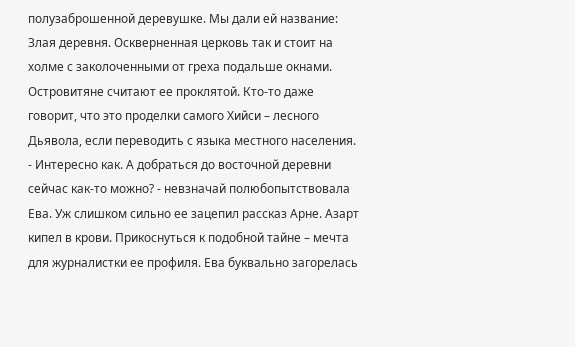полузаброшенной деревушке. Мы дали ей название: Злая деревня. Оскверненная церковь так и стоит на холме с заколоченными от греха подальше окнами. Островитяне считают ее проклятой. Кто-то даже говорит, что это проделки самого Хийси – лесного Дьявола, если переводить с языка местного населения.
- Интересно как. А добраться до восточной деревни сейчас как-то можно? - невзначай полюбопытствовала Ева. Уж слишком сильно ее зацепил рассказ Арне. Азарт кипел в крови. Прикоснуться к подобной тайне – мечта для журналистки ее профиля. Ева буквально загорелась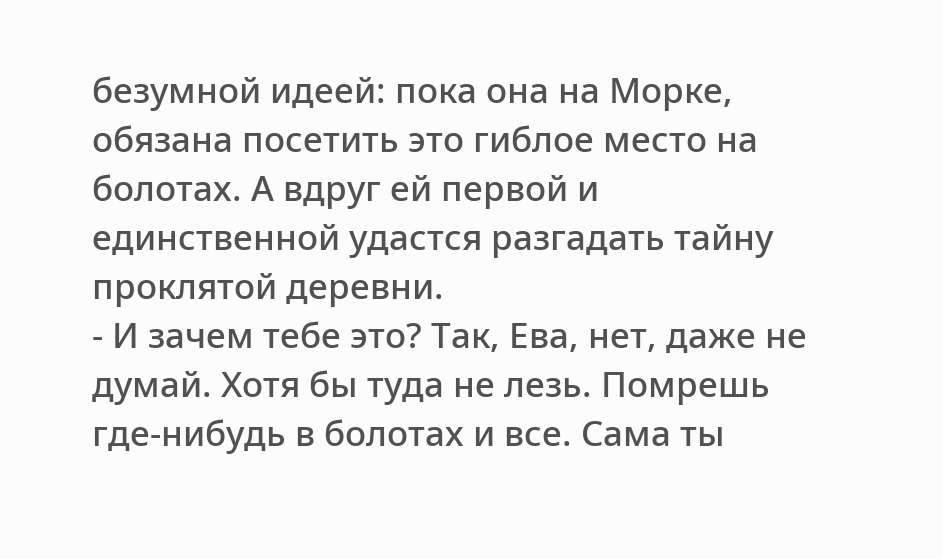безумной идеей: пока она на Морке, обязана посетить это гиблое место на болотах. А вдруг ей первой и единственной удастся разгадать тайну проклятой деревни.
- И зачем тебе это? Так, Ева, нет, даже не думай. Хотя бы туда не лезь. Помрешь где-нибудь в болотах и все. Сама ты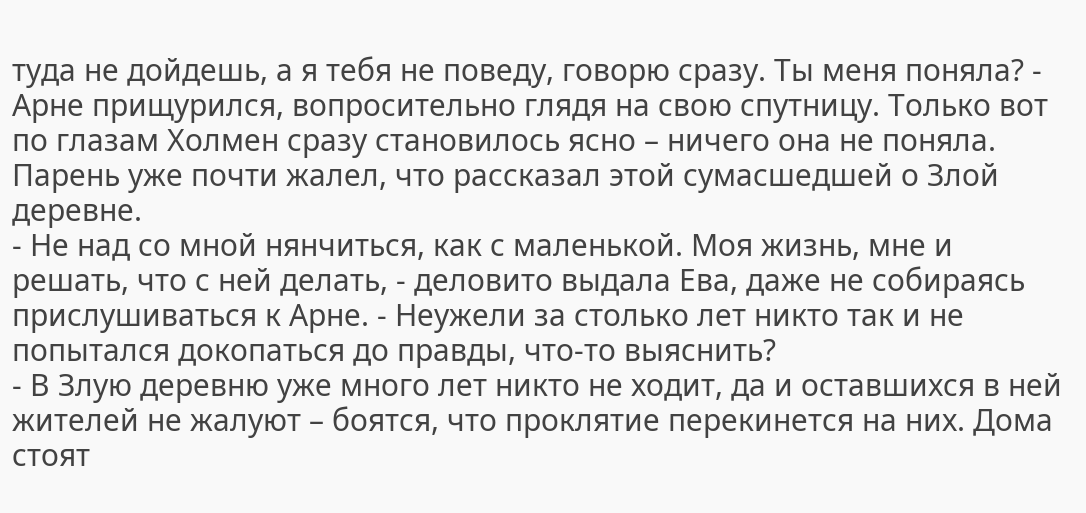туда не дойдешь, а я тебя не поведу, говорю сразу. Ты меня поняла? - Арне прищурился, вопросительно глядя на свою спутницу. Только вот по глазам Холмен сразу становилось ясно – ничего она не поняла. Парень уже почти жалел, что рассказал этой сумасшедшей о Злой деревне.
- Не над со мной нянчиться, как с маленькой. Моя жизнь, мне и решать, что с ней делать, - деловито выдала Ева, даже не собираясь прислушиваться к Арне. - Неужели за столько лет никто так и не попытался докопаться до правды, что-то выяснить?
- В Злую деревню уже много лет никто не ходит, да и оставшихся в ней жителей не жалуют – боятся, что проклятие перекинется на них. Дома стоят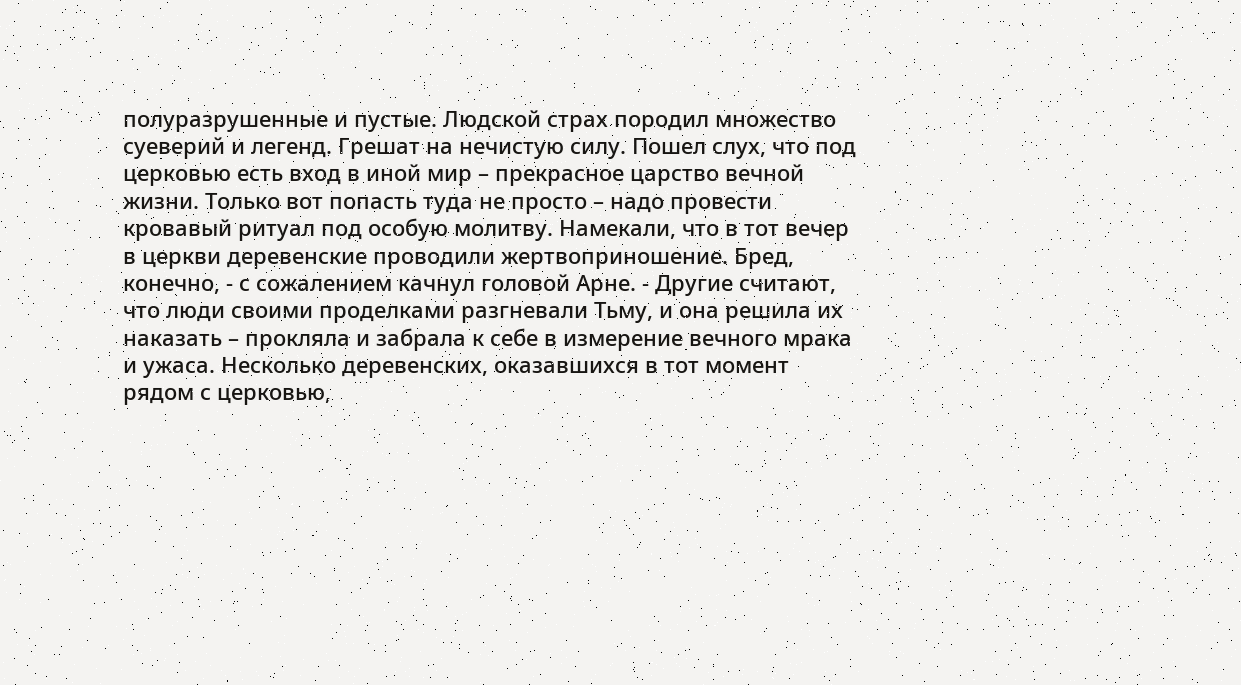полуразрушенные и пустые. Людской страх породил множество суеверий и легенд. Грешат на нечистую силу. Пошел слух, что под церковью есть вход в иной мир – прекрасное царство вечной жизни. Только вот попасть туда не просто – надо провести кровавый ритуал под особую молитву. Намекали, что в тот вечер в церкви деревенские проводили жертвоприношение. Бред, конечно, - с сожалением качнул головой Арне. - Другие считают, что люди своими проделками разгневали Тьму, и она решила их наказать – прокляла и забрала к себе в измерение вечного мрака и ужаса. Несколько деревенских, оказавшихся в тот момент рядом с церковью,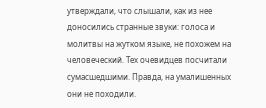утверждали, что слышали, как из нее доносились странные звуки: голоса и молитвы на жутком языке, не похожем на человеческий. Тех очевидцев посчитали сумасшедшими. Правда, на умалишенных они не походили.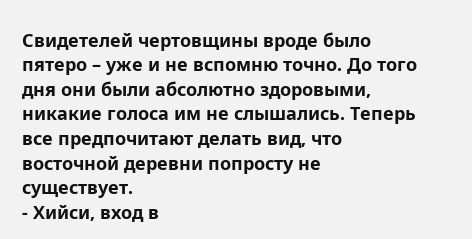Свидетелей чертовщины вроде было пятеро – уже и не вспомню точно. До того дня они были абсолютно здоровыми, никакие голоса им не слышались. Теперь все предпочитают делать вид, что восточной деревни попросту не существует.
- Хийси, вход в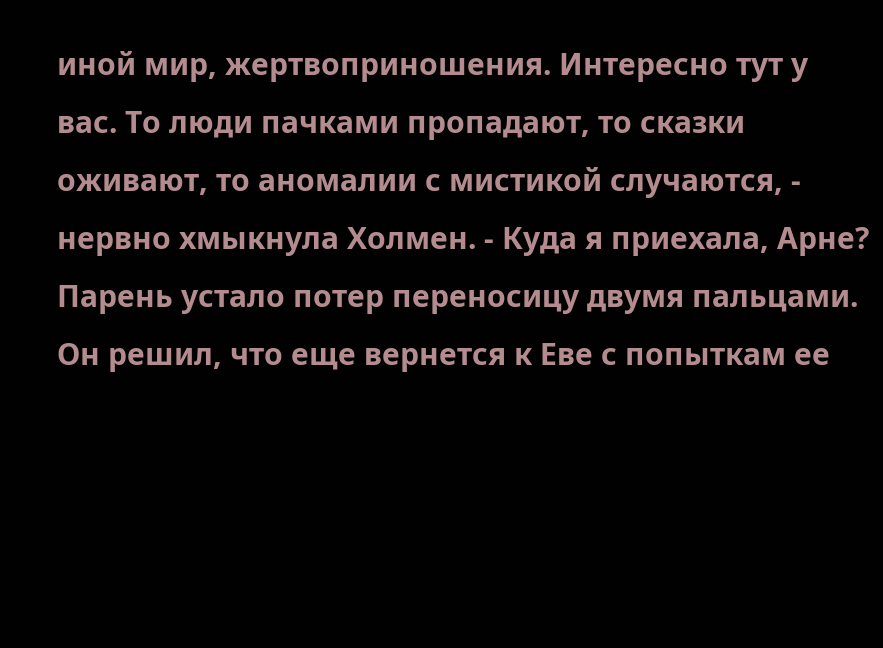иной мир, жертвоприношения. Интересно тут у вас. То люди пачками пропадают, то сказки оживают, то аномалии с мистикой случаются, - нервно хмыкнула Холмен. - Куда я приехала, Арне?
Парень устало потер переносицу двумя пальцами. Он решил, что еще вернется к Еве с попыткам ее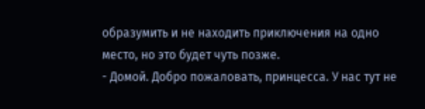образумить и не находить приключения на одно место, но это будет чуть позже.
- Домой. Добро пожаловать, принцесса. У нас тут не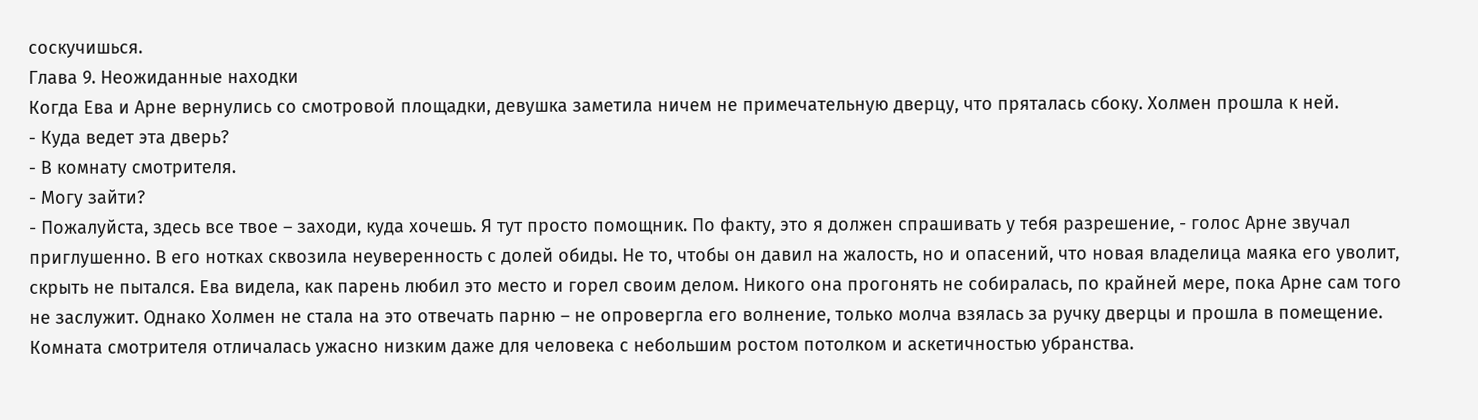соскучишься.
Глава 9. Неожиданные находки
Когда Ева и Арне вернулись со смотровой площадки, девушка заметила ничем не примечательную дверцу, что пряталась сбоку. Холмен прошла к ней.
- Куда ведет эта дверь?
- В комнату смотрителя.
- Могу зайти?
- Пожалуйста, здесь все твое – заходи, куда хочешь. Я тут просто помощник. По факту, это я должен спрашивать у тебя разрешение, - голос Арне звучал приглушенно. В его нотках сквозила неуверенность с долей обиды. Не то, чтобы он давил на жалость, но и опасений, что новая владелица маяка его уволит, скрыть не пытался. Ева видела, как парень любил это место и горел своим делом. Никого она прогонять не собиралась, по крайней мере, пока Арне сам того не заслужит. Однако Холмен не стала на это отвечать парню – не опровергла его волнение, только молча взялась за ручку дверцы и прошла в помещение.
Комната смотрителя отличалась ужасно низким даже для человека с небольшим ростом потолком и аскетичностью убранства.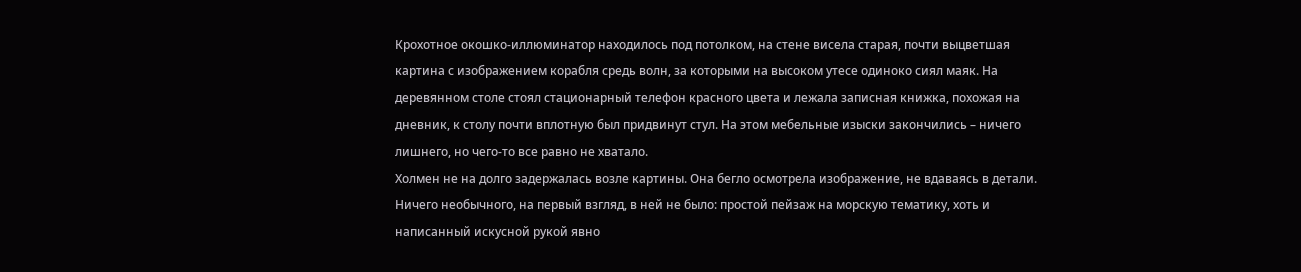Крохотное окошко-иллюминатор находилось под потолком, на стене висела старая, почти выцветшая картина с изображением корабля средь волн, за которыми на высоком утесе одиноко сиял маяк. На деревянном столе стоял стационарный телефон красного цвета и лежала записная книжка, похожая на дневник, к столу почти вплотную был придвинут стул. На этом мебельные изыски закончились – ничего лишнего, но чего-то все равно не хватало.
Холмен не на долго задержалась возле картины. Она бегло осмотрела изображение, не вдаваясь в детали. Ничего необычного, на первый взгляд, в ней не было: простой пейзаж на морскую тематику, хоть и написанный искусной рукой явно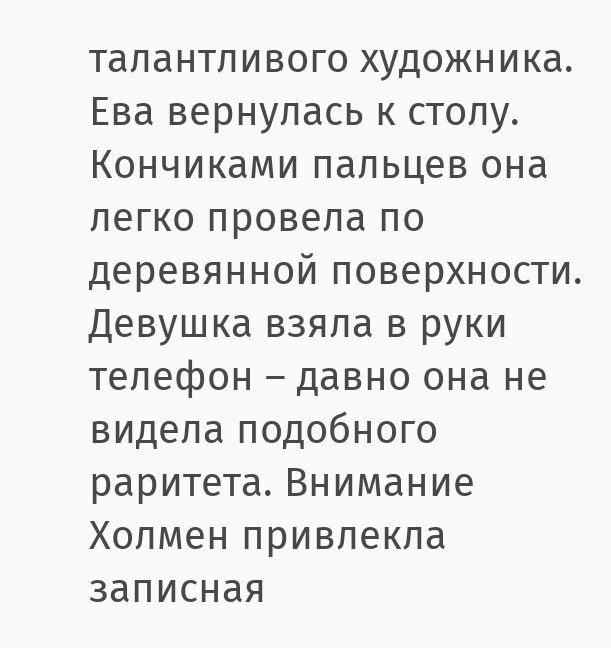талантливого художника.
Ева вернулась к столу. Кончиками пальцев она легко провела по деревянной поверхности. Девушка взяла в руки телефон – давно она не видела подобного раритета. Внимание Холмен привлекла записная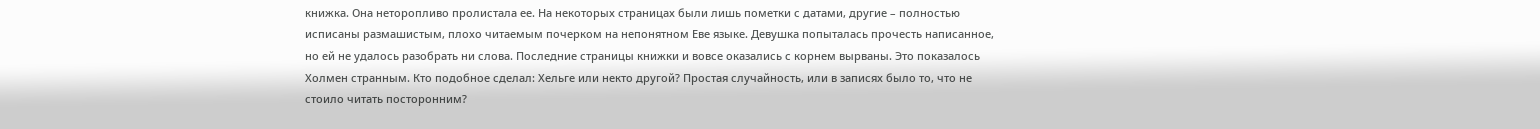книжка. Она неторопливо пролистала ее. На некоторых страницах были лишь пометки с датами, другие – полностью исписаны размашистым, плохо читаемым почерком на непонятном Еве языке. Девушка попыталась прочесть написанное, но ей не удалось разобрать ни слова. Последние страницы книжки и вовсе оказались с корнем вырваны. Это показалось Холмен странным. Кто подобное сделал: Хельге или некто другой? Простая случайность, или в записях было то, что не стоило читать посторонним?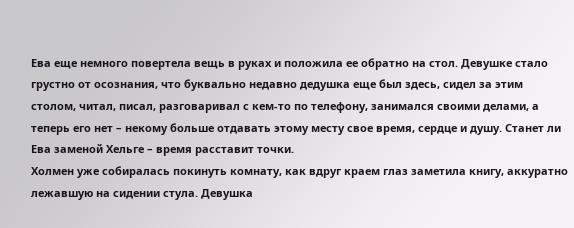Ева еще немного повертела вещь в руках и положила ее обратно на стол. Девушке стало грустно от осознания, что буквально недавно дедушка еще был здесь, сидел за этим столом, читал, писал, разговаривал с кем-то по телефону, занимался своими делами, а теперь его нет – некому больше отдавать этому месту свое время, сердце и душу. Станет ли Ева заменой Хельге – время расставит точки.
Холмен уже собиралась покинуть комнату, как вдруг краем глаз заметила книгу, аккуратно лежавшую на сидении стула. Девушка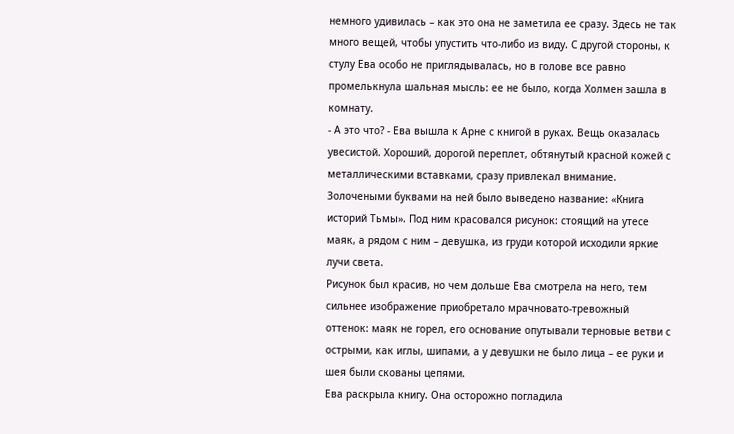немного удивилась – как это она не заметила ее сразу. Здесь не так много вещей, чтобы упустить что-либо из виду. С другой стороны, к стулу Ева особо не приглядывалась, но в голове все равно промелькнула шальная мысль: ее не было, когда Холмен зашла в комнату.
- А это что? - Ева вышла к Арне с книгой в руках. Вещь оказалась увесистой. Хороший, дорогой переплет, обтянутый красной кожей с металлическими вставками, сразу привлекал внимание. Золочеными буквами на ней было выведено название: «Книга историй Тьмы». Под ним красовался рисунок: стоящий на утесе маяк, а рядом с ним – девушка, из груди которой исходили яркие лучи света.
Рисунок был красив, но чем дольше Ева смотрела на него, тем сильнее изображение приобретало мрачновато-тревожный оттенок: маяк не горел, его основание опутывали терновые ветви с острыми, как иглы, шипами, а у девушки не было лица – ее руки и шея были скованы цепями.
Ева раскрыла книгу. Она осторожно погладила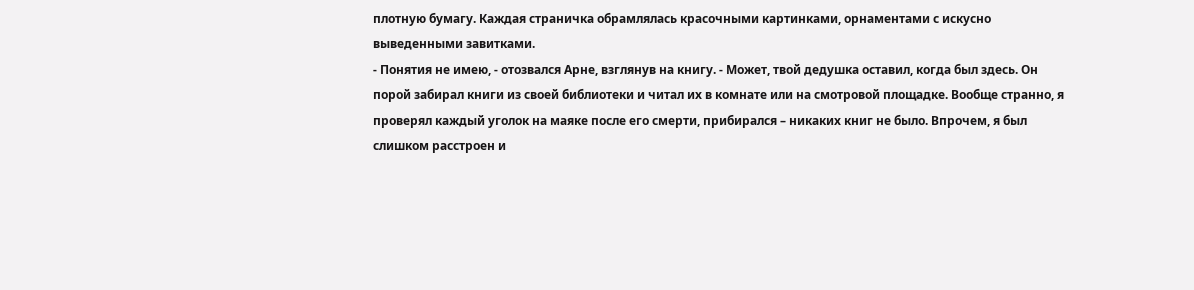плотную бумагу. Каждая страничка обрамлялась красочными картинками, орнаментами с искусно выведенными завитками.
- Понятия не имею, - отозвался Арне, взглянув на книгу. - Может, твой дедушка оставил, когда был здесь. Он порой забирал книги из своей библиотеки и читал их в комнате или на смотровой площадке. Вообще странно, я проверял каждый уголок на маяке после его смерти, прибирался – никаких книг не было. Впрочем, я был слишком расстроен и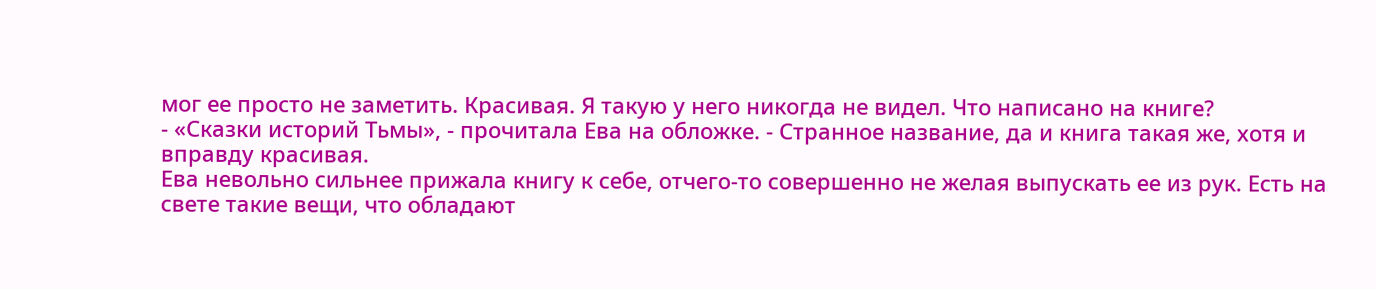мог ее просто не заметить. Красивая. Я такую у него никогда не видел. Что написано на книге?
- «Сказки историй Тьмы», - прочитала Ева на обложке. - Странное название, да и книга такая же, хотя и вправду красивая.
Ева невольно сильнее прижала книгу к себе, отчего-то совершенно не желая выпускать ее из рук. Есть на свете такие вещи, что обладают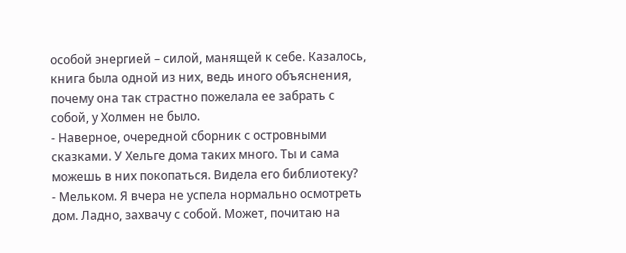особой энергией – силой, манящей к себе. Казалось, книга была одной из них, ведь иного объяснения, почему она так страстно пожелала ее забрать с собой, у Холмен не было.
- Наверное, очередной сборник с островными сказками. У Хельге дома таких много. Ты и сама можешь в них покопаться. Видела его библиотеку?
- Мельком. Я вчера не успела нормально осмотреть дом. Ладно, захвачу с собой. Может, почитаю на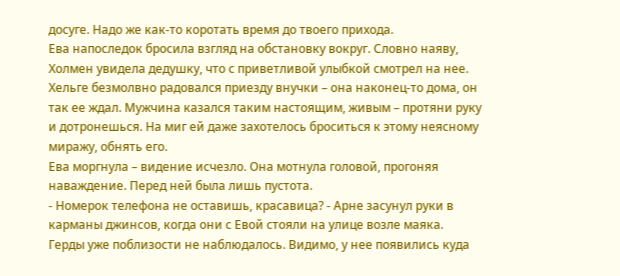досуге. Надо же как-то коротать время до твоего прихода.
Ева напоследок бросила взгляд на обстановку вокруг. Словно наяву, Холмен увидела дедушку, что с приветливой улыбкой смотрел на нее. Хельге безмолвно радовался приезду внучки – она наконец-то дома, он так ее ждал. Мужчина казался таким настоящим, живым – протяни руку и дотронешься. На миг ей даже захотелось броситься к этому неясному миражу, обнять его.
Ева моргнула – видение исчезло. Она мотнула головой, прогоняя наваждение. Перед ней была лишь пустота.
- Номерок телефона не оставишь, красавица? - Арне засунул руки в карманы джинсов, когда они с Евой стояли на улице возле маяка. Герды уже поблизости не наблюдалось. Видимо, у нее появились куда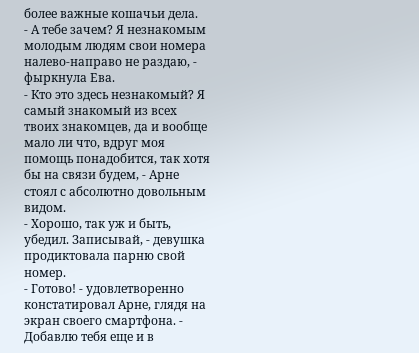более важные кошачьи дела.
- А тебе зачем? Я незнакомым молодым людям свои номера налево-направо не раздаю, - фыркнула Ева.
- Кто это здесь незнакомый? Я самый знакомый из всех твоих знакомцев, да и вообще мало ли что, вдруг моя помощь понадобится, так хотя бы на связи будем, - Арне стоял с абсолютно довольным видом.
- Хорошо, так уж и быть, убедил. Записывай, - девушка продиктовала парню свой номер.
- Готово! - удовлетворенно констатировал Арне, глядя на экран своего смартфона. - Добавлю тебя еще и в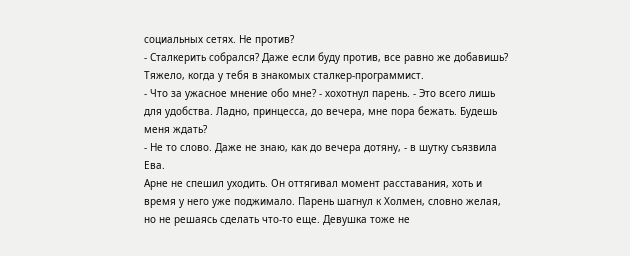социальных сетях. Не против?
- Сталкерить собрался? Даже если буду против, все равно же добавишь? Тяжело, когда у тебя в знакомых сталкер-программист.
- Что за ужасное мнение обо мне? - хохотнул парень. - Это всего лишь для удобства. Ладно, принцесса, до вечера, мне пора бежать. Будешь меня ждать?
- Не то слово. Даже не знаю, как до вечера дотяну, - в шутку съязвила Ева.
Арне не спешил уходить. Он оттягивал момент расставания, хоть и время у него уже поджимало. Парень шагнул к Холмен, словно желая, но не решаясь сделать что-то еще. Девушка тоже не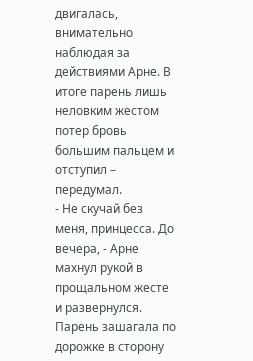двигалась, внимательно наблюдая за действиями Арне. В итоге парень лишь неловким жестом потер бровь большим пальцем и отступил – передумал.
- Не скучай без меня, принцесса. До вечера, - Арне махнул рукой в прощальном жесте и развернулся. Парень зашагала по дорожке в сторону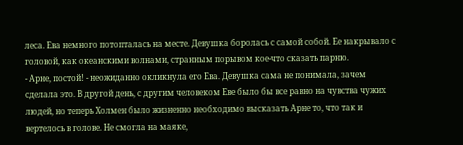леса. Ева немного потопталась на месте. Девушка боролась с самой собой. Ее накрывало с головой, как океанскими волнами, странным порывом кое-что сказать парню.
- Арне, постой! - неожиданно окликнула его Ева. Девушка сама не понимала, зачем сделала это. В другой день, с другим человеком Еве было бы все равно на чувства чужих людей, но теперь Холмен было жизненно необходимо высказать Арне то, что так и вертелось в голове. Не смогла на маяке,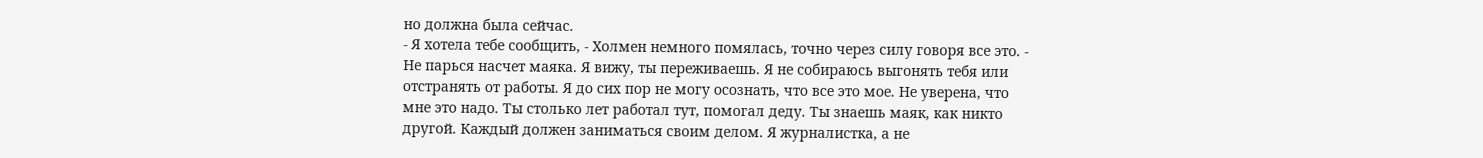но должна была сейчас.
- Я хотела тебе сообщить, - Холмен немного помялась, точно через силу говоря все это. - Не парься насчет маяка. Я вижу, ты переживаешь. Я не собираюсь выгонять тебя или отстранять от работы. Я до сих пор не могу осознать, что все это мое. Не уверена, что мне это надо. Ты столько лет работал тут, помогал деду. Ты знаешь маяк, как никто другой. Каждый должен заниматься своим делом. Я журналистка, а не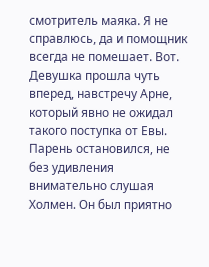смотритель маяка. Я не справлюсь, да и помощник всегда не помешает. Вот.
Девушка прошла чуть вперед, навстречу Арне, который явно не ожидал такого поступка от Евы. Парень остановился, не без удивления внимательно слушая Холмен. Он был приятно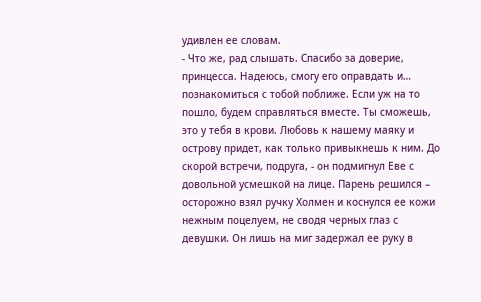удивлен ее словам.
- Что же, рад слышать. Спасибо за доверие, принцесса. Надеюсь, смогу его оправдать и… познакомиться с тобой поближе. Если уж на то пошло, будем справляться вместе. Ты сможешь, это у тебя в крови. Любовь к нашему маяку и острову придет, как только привыкнешь к ним. До скорой встречи, подруга, - он подмигнул Еве с довольной усмешкой на лице. Парень решился – осторожно взял ручку Холмен и коснулся ее кожи нежным поцелуем, не сводя черных глаз с девушки. Он лишь на миг задержал ее руку в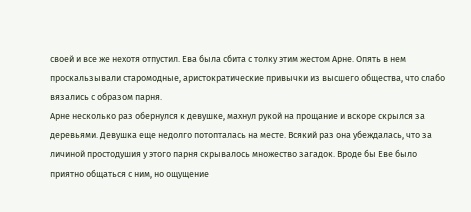своей и все же нехотя отпустил. Ева была сбита с толку этим жестом Арне. Опять в нем проскальзывали старомодные, аристократические привычки из высшего общества, что слабо вязались с образом парня.
Арне несколько раз обернулся к девушке, махнул рукой на прощание и вскоре скрылся за деревьями. Девушка еще недолго потопталась на месте. Всякий раз она убеждалась, что за личиной простодушия у этого парня скрывалось множество загадок. Вроде бы Еве было приятно общаться с ним, но ощущение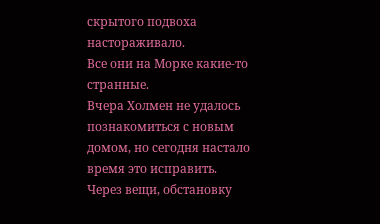скрытого подвоха настораживало.
Все они на Морке какие-то странные.
Вчера Холмен не удалось познакомиться с новым домом, но сегодня настало время это исправить. Через вещи, обстановку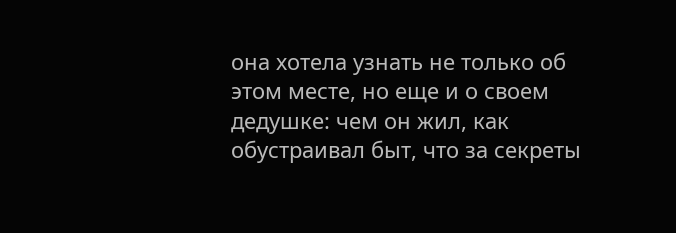она хотела узнать не только об этом месте, но еще и о своем дедушке: чем он жил, как обустраивал быт, что за секреты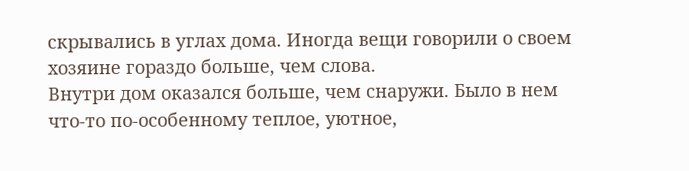скрывались в углах дома. Иногда вещи говорили о своем хозяине гораздо больше, чем слова.
Внутри дом оказался больше, чем снаружи. Было в нем что-то по-особенному теплое, уютное,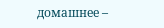домашнее –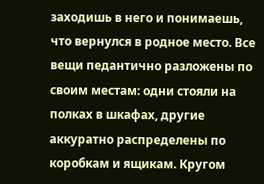заходишь в него и понимаешь, что вернулся в родное место. Все вещи педантично разложены по своим местам: одни стояли на полках в шкафах, другие аккуратно распределены по коробкам и ящикам. Кругом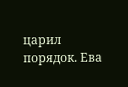царил порядок. Ева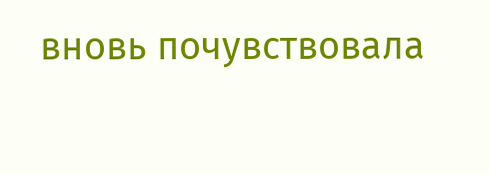вновь почувствовала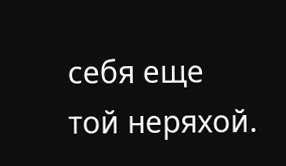себя еще той неряхой.